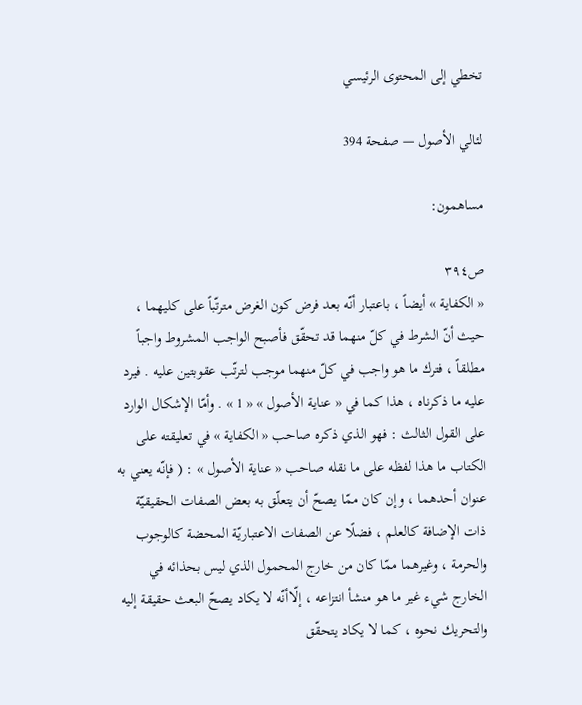تخطي إلى المحتوى الرئيسي

لئالي الأصول — صفحة 394

مساهمون:

ص٣٩٤
« الكفاية » أيضاً ، باعتبار أنّه بعد فرض كون الغرض مترتّباً على كليهما ، حيث أنّ الشرط في كلّ منهما قد تحقّق فأصبح الواجب المشروط واجباً مطلقاً ، فترك ما هو واجب في كلّ منهما موجب لترتّب عقوبتين عليه . فيرد عليه ما ذكرناه ، هذا كما في « عناية الأصول » « 1 » . وأمّا الإشكال الوارد على القول الثالث : فهو الذي ذكره صاحب « الكفاية » في تعليقته على الكتاب ما هذا لفظه على ما نقله صاحب « عناية الأصول » : ( فإنّه يعني به عنوان أحدهما ، وإن كان ممّا يصحّ أن يتعلّق به بعض الصفات الحقيقيّة ذات الإضافة كالعلم ، فضلًا عن الصفات الاعتباريّة المحضة كالوجوب والحرمة ، وغيرهما ممّا كان من خارج المحمول الذي ليس بحذائه في الخارج شيء غير ما هو منشأ انتزاعه ، إلّاأنّه لا يكاد يصحّ البعث حقيقة إليه والتحريك نحوه ، كما لا يكاد يتحقّق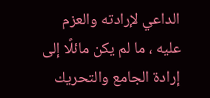الداعي لإرادته والعزم عليه ، ما لم يكن مائلًا إلى إرادة الجامع والتحريك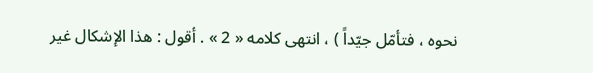نحوه ، فتأمّل جيّداً ) ، انتهى كلامه « 2 » . أقول : هذا الإشكال غير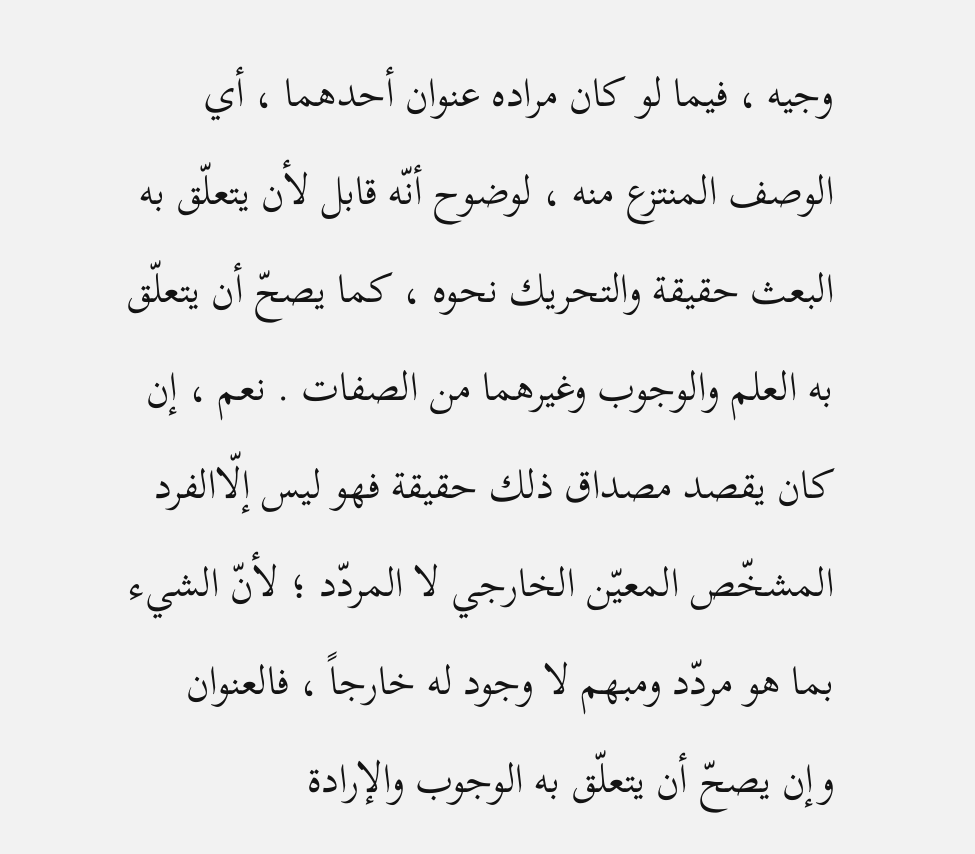وجيه ، فيما لو كان مراده عنوان أحدهما ، أي الوصف المنتزع منه ، لوضوح أنّه قابل لأن يتعلّق به البعث حقيقة والتحريك نحوه ، كما يصحّ أن يتعلّق به العلم والوجوب وغيرهما من الصفات . نعم ، إن كان يقصد مصداق ذلك حقيقة فهو ليس إلّاالفرد المشخّص المعيّن الخارجي لا المردّد ؛ لأنّ الشيء بما هو مردّد ومبهم لا وجود له خارجاً ، فالعنوان وإن يصحّ أن يتعلّق به الوجوب والإرادة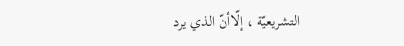التشريعيّة ، إلّاأنّ الذي يرد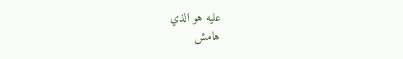عليه هو الذي
هامش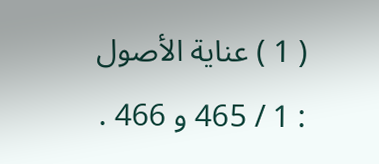( 1 ) عناية الأصول : 1 / 465 و 466 .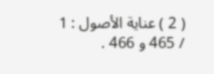( 2 ) عناية الأصول : 1 / 465 و 466 .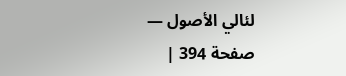لئالي الأصول — صفحة 394 |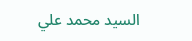السيد محمد علي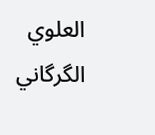العلوي الگرگاني